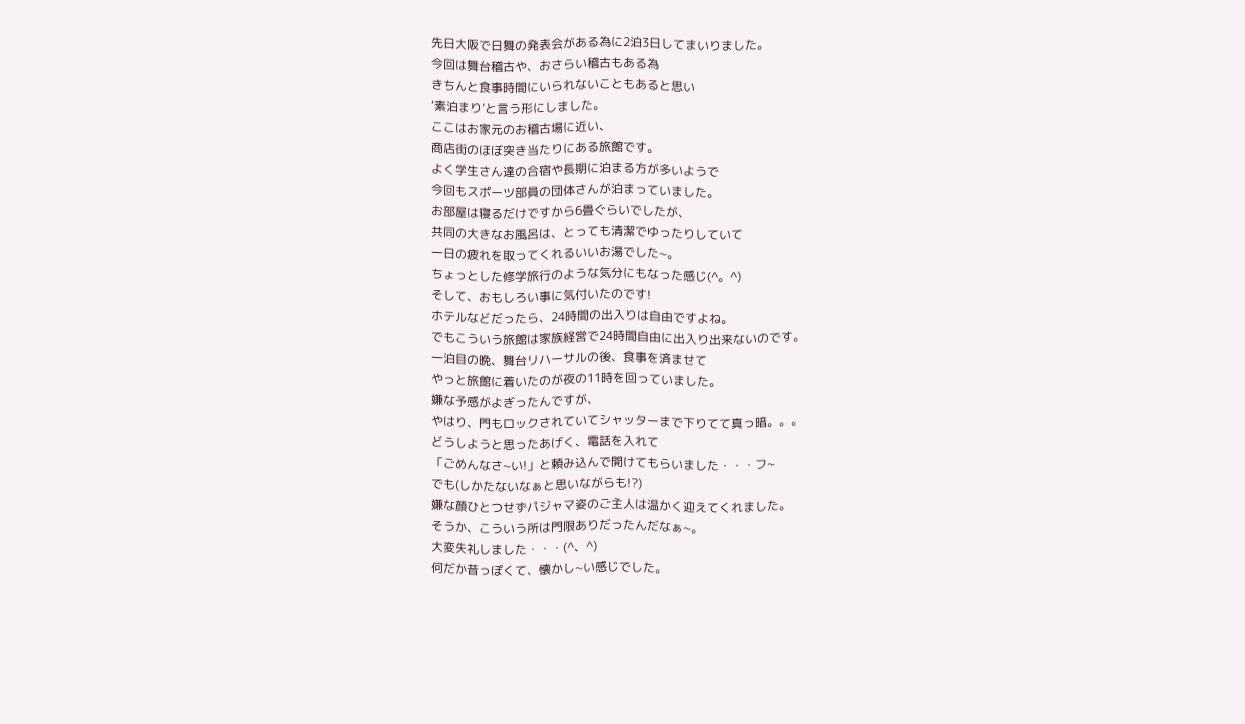先日大阪で日舞の発表会がある為に2泊3日してまいりました。
今回は舞台稽古や、おさらい稽古もある為
きちんと食事時間にいられないこともあると思い
‘素泊まり’と言う形にしました。
ここはお家元のお稽古場に近い、
商店街のほぼ突き当たりにある旅館です。
よく学生さん達の合宿や長期に泊まる方が多いようで
今回もスポーツ部員の団体さんが泊まっていました。
お部屋は寝るだけですから6畳ぐらいでしたが、
共同の大きなお風呂は、とっても清潔でゆったりしていて
一日の疲れを取ってくれるいいお湯でした~。
ちょっとした修学旅行のような気分にもなった感じ(^。^)
そして、おもしろい事に気付いたのです!
ホテルなどだったら、24時間の出入りは自由ですよね。
でもこういう旅館は家族経営で24時間自由に出入り出来ないのです。
一泊目の晩、舞台リハーサルの後、食事を済ませて
やっと旅館に着いたのが夜の11時を回っていました。
嫌な予感がよぎったんですが、
やはり、門もロックされていてシャッターまで下りてて真っ暗。。。
どうしようと思ったあげく、電話を入れて
「ごめんなさ~い!」と頼み込んで開けてもらいました・・・フ~
でも(しかたないなぁと思いながらも!?)
嫌な顔ひとつせずパジャマ姿のご主人は温かく迎えてくれました。
そうか、こういう所は門限ありだったんだなぁ~。
大変失礼しました・・・(^、^)
何だか昔っぽくて、懐かし~い感じでした。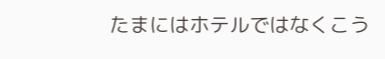たまにはホテルではなくこう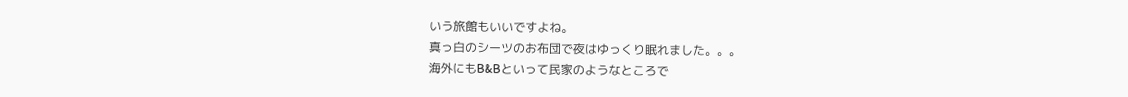いう旅館もいいですよね。
真っ白のシーツのお布団で夜はゆっくり眠れました。。。
海外にもB&Bといって民家のようなところで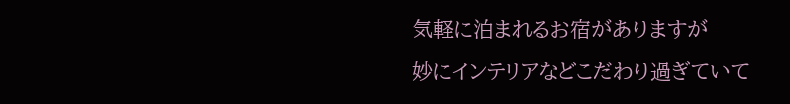気軽に泊まれるお宿がありますが
妙にインテリアなどこだわり過ぎていて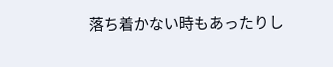落ち着かない時もあったりし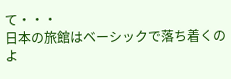て・・・
日本の旅館はベーシックで落ち着くのよ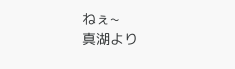ねぇ~
真湖より